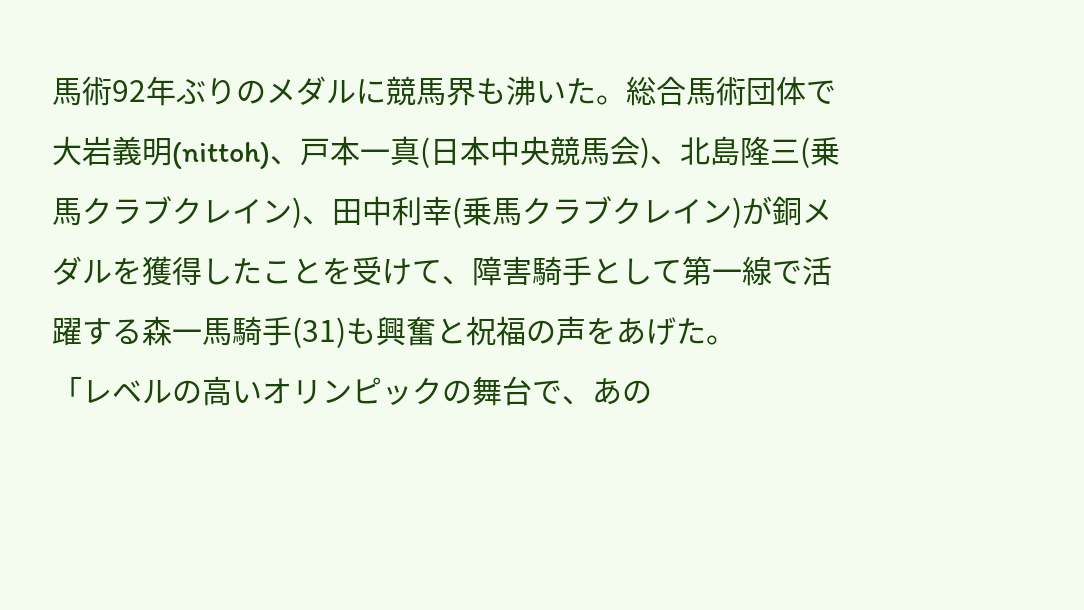馬術92年ぶりのメダルに競馬界も沸いた。総合馬術団体で大岩義明(nittoh)、戸本一真(日本中央競馬会)、北島隆三(乗馬クラブクレイン)、田中利幸(乗馬クラブクレイン)が銅メダルを獲得したことを受けて、障害騎手として第一線で活躍する森一馬騎手(31)も興奮と祝福の声をあげた。
「レベルの高いオリンピックの舞台で、あの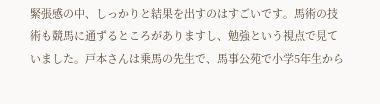緊張感の中、しっかりと結果を出すのはすごいです。馬術の技術も競馬に通ずるところがありますし、勉強という視点で見ていました。戸本さんは乗馬の先生で、馬事公苑で小学5年生から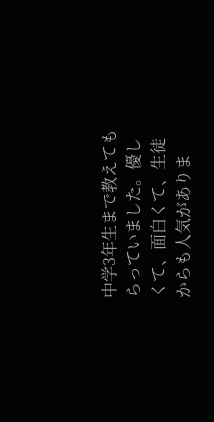中学3年生まで教えてもらっていました。優しくて、面白くて、生徒からも人気がありま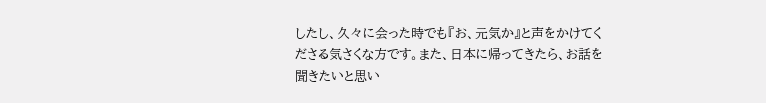したし、久々に会った時でも『お、元気か』と声をかけてくださる気さくな方です。また、日本に帰ってきたら、お話を聞きたいと思い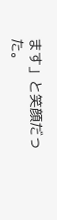ます」と笑顔だった。